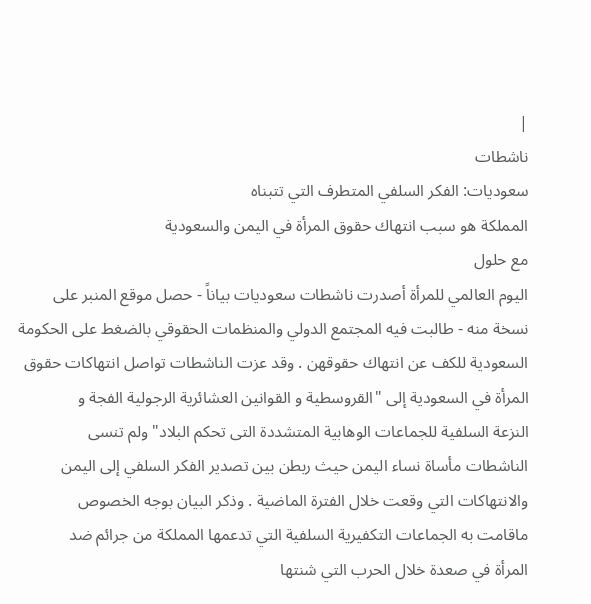|
ناشطات
سعوديات: الفكر السلفي المتطرف التي تتبناه
المملكة هو سبب انتهاك حقوق المرأة في اليمن والسعودية
مع حلول
اليوم العالمي للمرأة أصدرت ناشطات سعوديات بياناً - حصل موقع المنبر على
نسخة منه - طالبت فيه المجتمع الدولي والمنظمات الحقوقي بالضغط على الحكومة
السعودية للكف عن انتهاك حقوقهن . وقد عزت الناشطات تواصل انتهاكات حقوق
المرأة في السعودية إلى "القروسطية و القوانين العشائرية الرجولية الفجة و
النزعة السلفية للجماعات الوهابية المتشددة التى تحكم البلاد" ولم تنسى
الناشطات مأساة نساء اليمن حيث ربطن بين تصدير الفكر السلفي إلى اليمن
والانتهاكات التي وقعت خلال الفترة الماضية . وذكر البيان بوجه الخصوص
ماقامت به الجماعات التكفيرية السلفية التي تدعمها المملكة من جرائم ضد
المرأة في صعدة خلال الحرب التي شنتها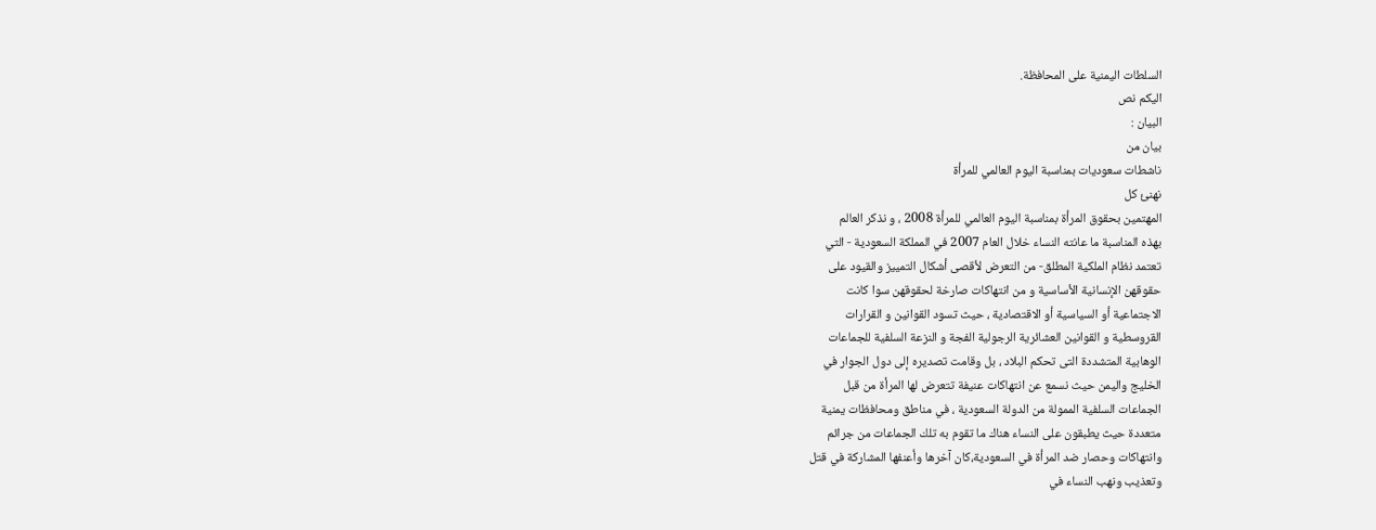السلطات اليمنية على المحافظة.
اليكم نص
البيان :
بيان من
ناشطات سعوديات بمناسبة اليوم العالمي للمرأة
نهنئ كل
المهتمين بحقوق المرأة بمناسبة اليوم العالمي للمرأة 2008 ، و نذكر العالم
بهذه المناسبة ما عانته النساء خلال العام 2007 في المملكة السعودية - التي
تعتمد نظام الملكية المطلق- من التعرض لأقصى أشكال التمييز والقيود على
حقوقهن الإنسانية الأساسية و من انتهاكات صارخة لحقوقهن سوا كانت
الاجتماعية أو السياسية أو الاقتصادية ، حيث تسود القوانين و القرارات
القروسطية و القوانين العشائرية الرجولية الفجة و النزعة السلفية للجماعات
الوهابية المتشددة التى تحكم البلاد ، بل وقامت تصديره إلى دول الجوار في
الخليج واليمن حيث نسمع عن انتهاكات عنيفة تتعرض لها المرأة من قبل
الجماعات السلفية الممولة من الدولة السعودية ، في مناطق ومحافظات يمنية
متعددة حيث يطبقون على النساء هناك ما تقوم به تلك الجماعات من جرائم
وانتهاكات وحصار ضد المرأة في السعودية،كان آخرها وأعنفها المشاركة في قتل
وتعذيب ونهب النساء في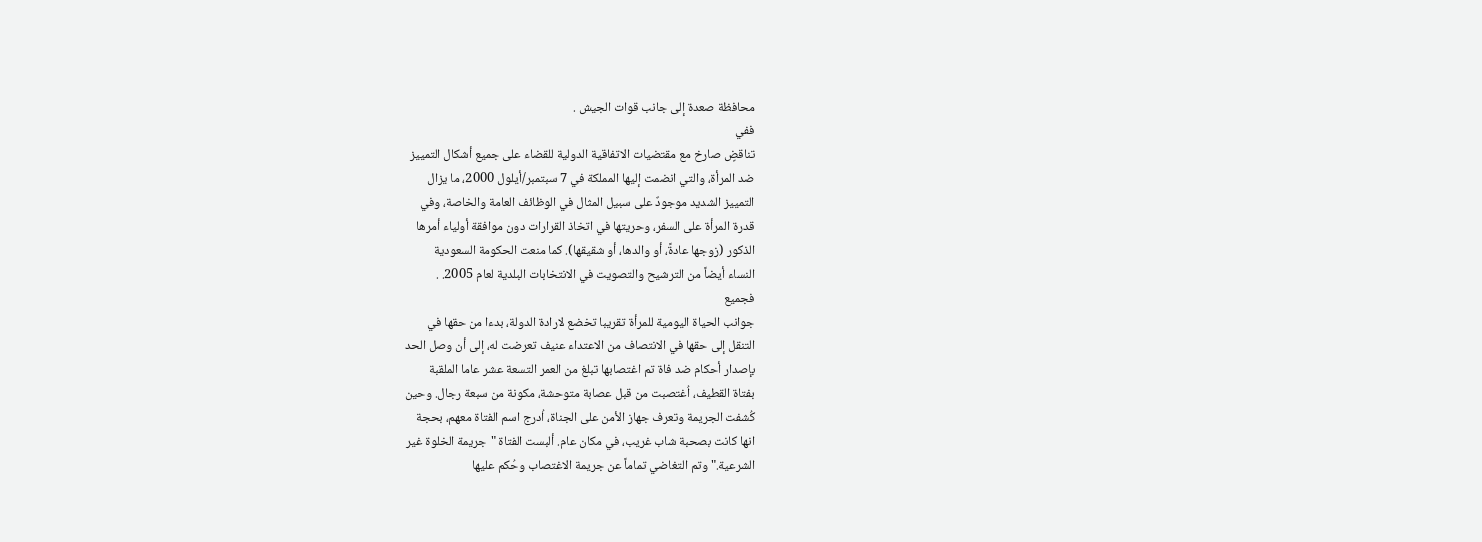محافظة صعدة إلى جانب قوات الجيش .
ففي
تناقضٍ صارخ مع مقتضيات الاتفاقية الدولية للقضاء على جميع أشكال التمييز
ضد المرأة، والتي انضمت إليها المملكة في 7 سبتمبر/أيلول 2000، ما يزال
التمييز الشديد موجودٌ على سبيل المثال في الوظائف العامة والخاصة، وفي
قدرة المرأة على السفر، وحريتها في اتخاذ القرارات دون موافقة أولياء أمرها
الذكور (زوجها عادةً، أو والدها، أو شقيقها). كما منعت الحكومة السعودية
النساء أيضاً من الترشيح والتصويت في الانتخابات البلدية لعام 2005. .
فجميع
جوانب الحياة اليومية للمرأة تقريبا تخضع لارادة الدولة، بدءا من حقها في
التنقل إلى حقها في الانتصاف من الاعتداء عنيف تعرضت له، إلى أن وصل الحد
بإصدار أحكام ضد فاة تم اغتصابها تبلغ من العمر التسعة عشر عاما الملقبة
بفتاة القطيف، اُغتصبت من قبل عصابة متوحشة، مكونة من سبعة رجال. وحين
كُشفت الجريمة وتعرف جهاز الأمن على الجناة، اُدرج اسم الفتاة معهم، بحجة
انها كانت بصحبة شاب غريب، في مكان عام. ألبست الفتاة "جريمة الخلوة غير
الشرعية." وتم التغاضي تماماً عن جريمة الاغتصاب وحُكم عليها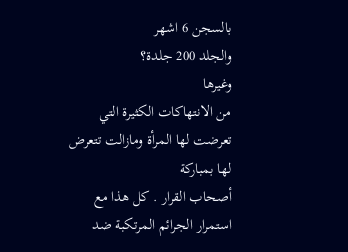بالسجن 6 اشهر
والجلد 200 جلدة؟
وغيرها
من الانتهاكات الكثيرة التي تعرضت لها المرأة ومازالت تتعرض لها بمباركة
أصحاب القرار . كل هذا مع استمرار الجرائم المرتكبة ضد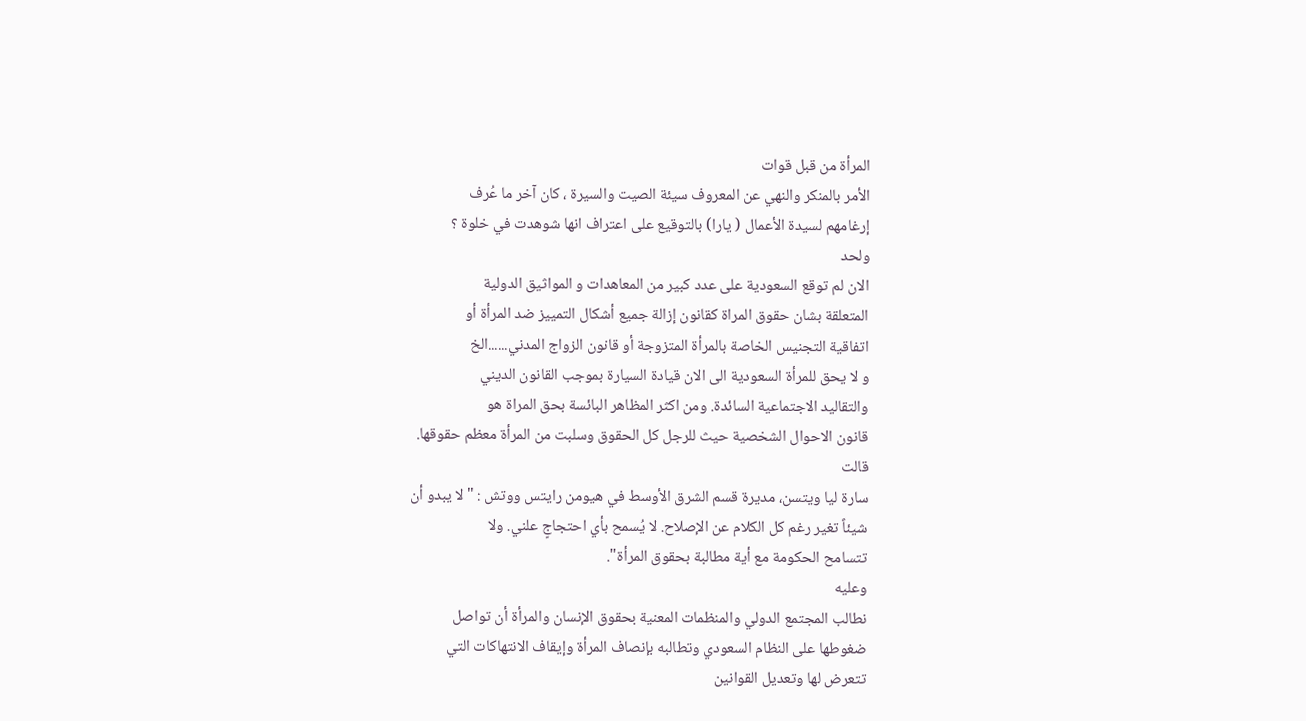المرأة من قبل قوات
الأمر بالمنكر والنهي عن المعروف سيئة الصيت والسيرة ، كان آخر ما عُرف
إرغامهم لسيدة الأعمال ( يارا) بالتوقيع على اعتراف انها شوهدت في خلوة ؟
ولحد
الان لم توقع السعودية على عدد كبير من المعاهدات و المواثيق الدولية
المتعلقة بشان حقوق المراة كقانون إزالة جميع أشكال التمييز ضد المرأة أو
اتفاقية التجنيس الخاصة بالمرأة المتزوجة أو قانون الزواج المدني......الخ
و لا يحق للمرأة السعودية الى الان قيادة السيارة بموجب القانون الديني
والتقاليد الاجتماعية السائدة. ومن اكثر المظاهر البائسة بحق المراة هو
قانون الاحوال الشخصية حيث للرجل كل الحقوق وسلبت من المرأة معظم حقوقها.
قالت
سارة ليا ويتسن، مديرة قسم الشرق الأوسط في هيومن رايتس ووتش : "لا يبدو أن
شيئاً تغير رغم كل الكلام عن الإصلاح. لا يُسمح بأي احتجاجٍ علني. ولا
تتسامح الحكومة مع أية مطالبة بحقوق المرأة".
وعليه
نطالب المجتمع الدولي والمنظمات المعنية بحقوق الإنسان والمرأة أن تواصل
ضغوطها على النظام السعودي وتطالبه بإنصاف المرأة وإيقاف الانتهاكات التي
تتعرض لها وتعديل القوانين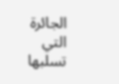الجائرة التي تسلبها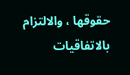حقوقها ، والالتزام
بالاتفاقيات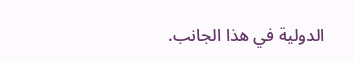الدولية في هذا الجانب.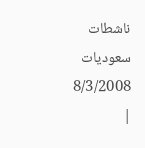ناشطات
سعوديات 8/3/2008
|